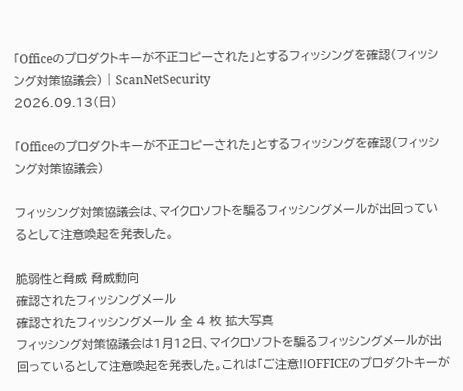「Officeのプロダクトキーが不正コピーされた」とするフィッシングを確認(フィッシング対策協議会) | ScanNetSecurity
2026.09.13(日)

「Officeのプロダクトキーが不正コピーされた」とするフィッシングを確認(フィッシング対策協議会)

フィッシング対策協議会は、マイクロソフトを騙るフィッシングメールが出回っているとして注意喚起を発表した。

脆弱性と脅威 脅威動向
確認されたフィッシングメール
確認されたフィッシングメール 全 4 枚 拡大写真
フィッシング対策協議会は1月12日、マイクロソフトを騙るフィッシングメールが出回っているとして注意喚起を発表した。これは「ご注意!!OFFICEのプロダクトキーが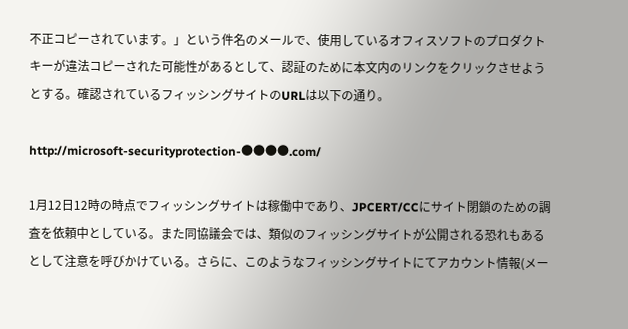不正コピーされています。」という件名のメールで、使用しているオフィスソフトのプロダクトキーが違法コピーされた可能性があるとして、認証のために本文内のリンクをクリックさせようとする。確認されているフィッシングサイトのURLは以下の通り。

http://microsoft-securityprotection-●●●●.com/

1月12日12時の時点でフィッシングサイトは稼働中であり、JPCERT/CCにサイト閉鎖のための調査を依頼中としている。また同協議会では、類似のフィッシングサイトが公開される恐れもあるとして注意を呼びかけている。さらに、このようなフィッシングサイトにてアカウント情報(メー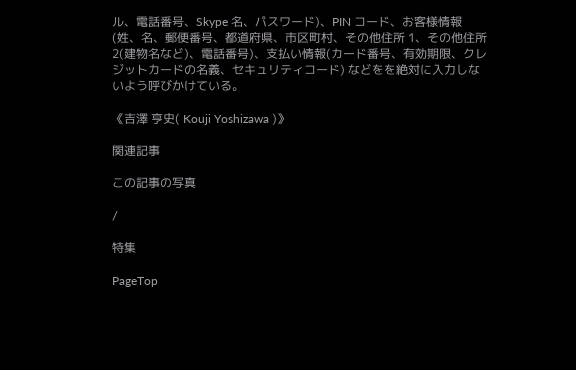ル、電話番号、Skype 名、パスワード)、PIN コード、お客様情報(姓、名、郵便番号、都道府県、市区町村、その他住所 1、その他住所 2(建物名など)、電話番号)、支払い情報(カード番号、有効期限、クレジットカードの名義、セキュリティコード) などをを絶対に入力しないよう呼びかけている。

《吉澤 亨史( Kouji Yoshizawa )》

関連記事

この記事の写真

/

特集

PageTop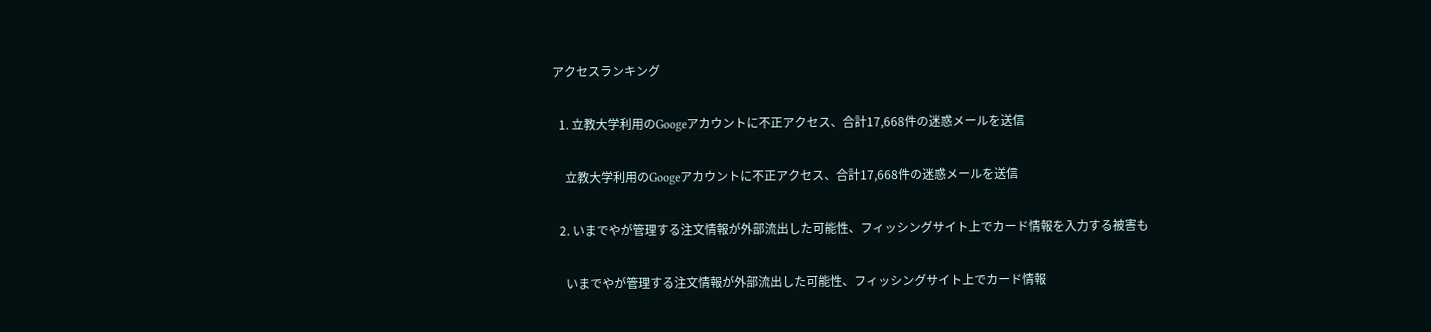アクセスランキング

  1. 立教大学利用のGoogeアカウントに不正アクセス、合計17,668件の迷惑メールを送信

    立教大学利用のGoogeアカウントに不正アクセス、合計17,668件の迷惑メールを送信

  2. いまでやが管理する注文情報が外部流出した可能性、フィッシングサイト上でカード情報を入力する被害も

    いまでやが管理する注文情報が外部流出した可能性、フィッシングサイト上でカード情報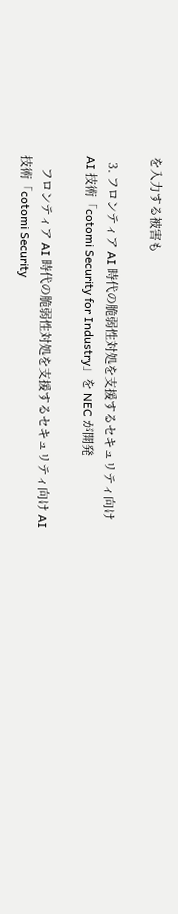を入力する被害も

  3. フロンティア AI 時代の脆弱性対処を支援するセキュリティ向け AI 技術「cotomi Security for Industry」を NEC が開発

    フロンティア AI 時代の脆弱性対処を支援するセキュリティ向け AI 技術「cotomi Security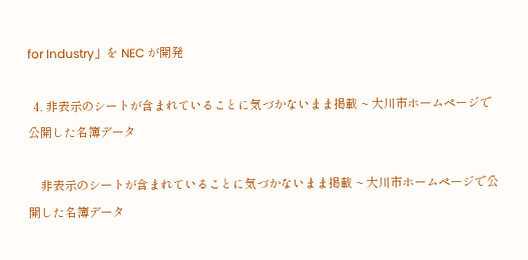for Industry」を NEC が開発

  4. 非表示のシートが含まれていることに気づかないまま掲載 ~ 大川市ホームページで公開した名簿データ

    非表示のシートが含まれていることに気づかないまま掲載 ~ 大川市ホームページで公開した名簿データ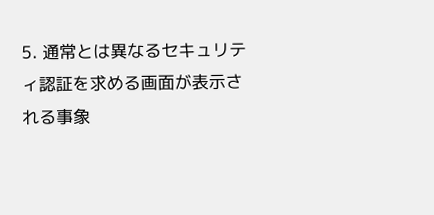5. 通常とは異なるセキュリティ認証を求める画面が表示される事象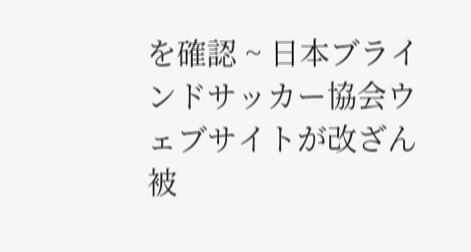を確認 ~ 日本ブラインドサッカー協会ウェブサイトが改ざん被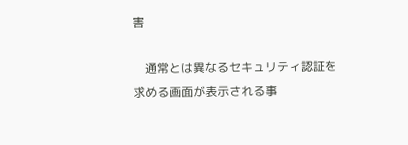害

    通常とは異なるセキュリティ認証を求める画面が表示される事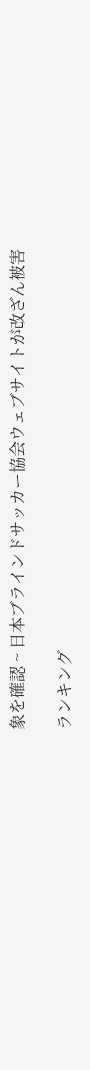象を確認 ~ 日本ブラインドサッカー協会ウェブサイトが改ざん被害

ランキング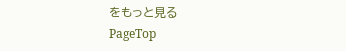をもっと見る
PageTop